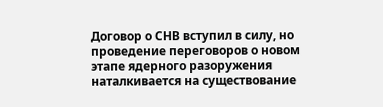Договор о СНВ вступил в силу, но проведение переговоров о новом этапе ядерного разоружения наталкивается на существование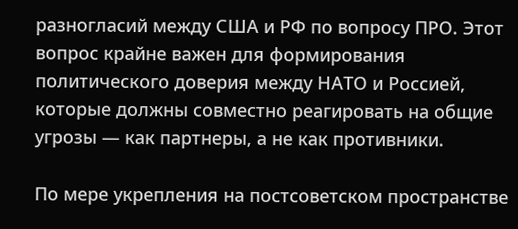разногласий между США и РФ по вопросу ПРО. Этот вопрос крайне важен для формирования политического доверия между НАТО и Россией, которые должны совместно реагировать на общие угрозы — как партнеры, а не как противники.

По мере укрепления на постсоветском пространстве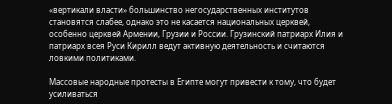«вертикали власти» большинство негосударственных институтов становятся слабее, однако это не касается национальных церквей, особенно церквей Армении, Грузии и России. Грузинский патриарх Илия и патриарх всея Руси Кирилл ведут активную деятельность и считаются ловкими политиками.

Массовые народные протесты в Египте могут привести к тому, что будет усиливаться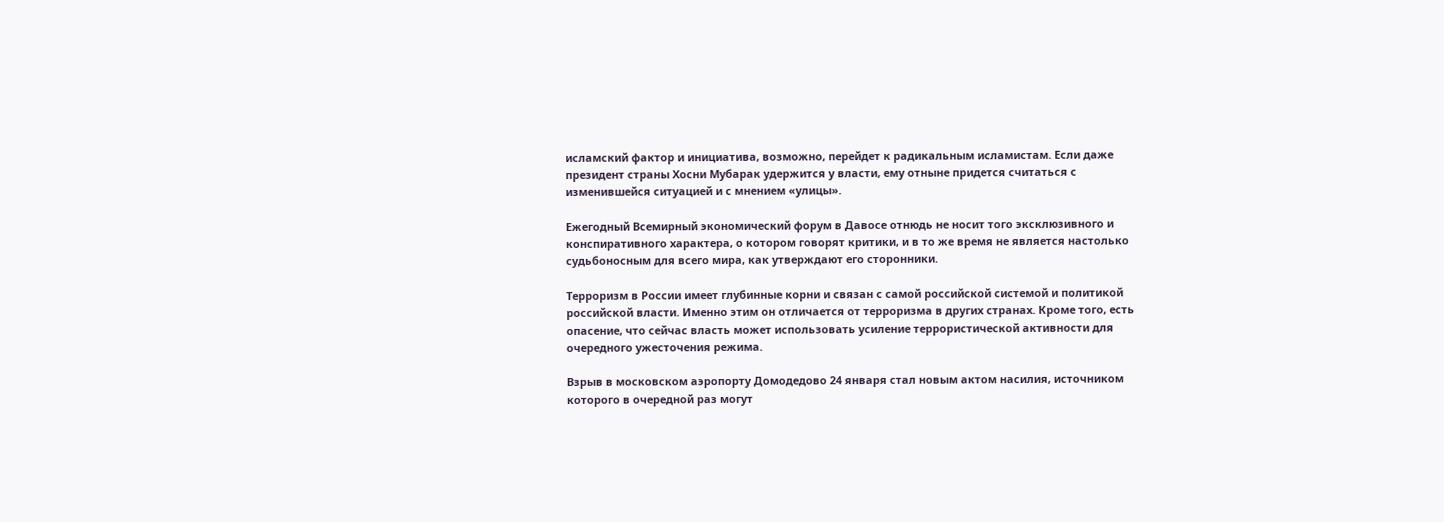исламский фактор и инициатива, возможно, перейдет к радикальным исламистам. Если даже президент страны Хосни Мубарак удержится у власти, ему отныне придется считаться с изменившейся ситуацией и с мнением «улицы».

Ежегодный Всемирный экономический форум в Давосе отнюдь не носит того эксклюзивного и конспиративного характера, о котором говорят критики, и в то же время не является настолько судьбоносным для всего мира, как утверждают его сторонники.

Терроризм в России имеет глубинные корни и связан с самой российской системой и политикой российской власти. Именно этим он отличается от терроризма в других странах. Кроме того, есть опасение, что сейчас власть может использовать усиление террористической активности для очередного ужесточения режима.

Взрыв в московском аэропорту Домодедово 24 января стал новым актом насилия, источником которого в очередной раз могут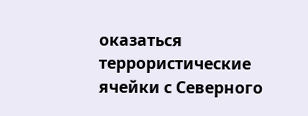оказаться террористические ячейки с Северного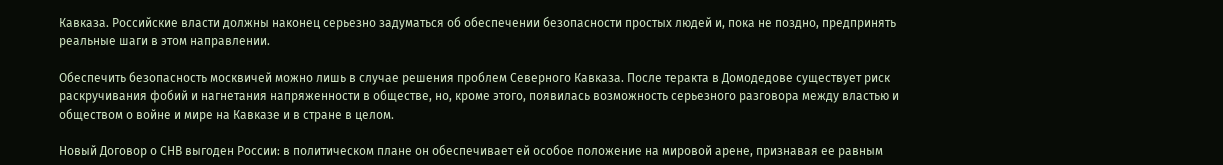Кавказа. Российские власти должны наконец серьезно задуматься об обеспечении безопасности простых людей и, пока не поздно, предпринять реальные шаги в этом направлении.

Обеспечить безопасность москвичей можно лишь в случае решения проблем Северного Кавказа. После теракта в Домодедове существует риск раскручивания фобий и нагнетания напряженности в обществе, но, кроме этого, появилась возможность серьезного разговора между властью и обществом о войне и мире на Кавказе и в стране в целом.

Новый Договор о СНВ выгоден России: в политическом плане он обеспечивает ей особое положение на мировой арене, признавая ее равным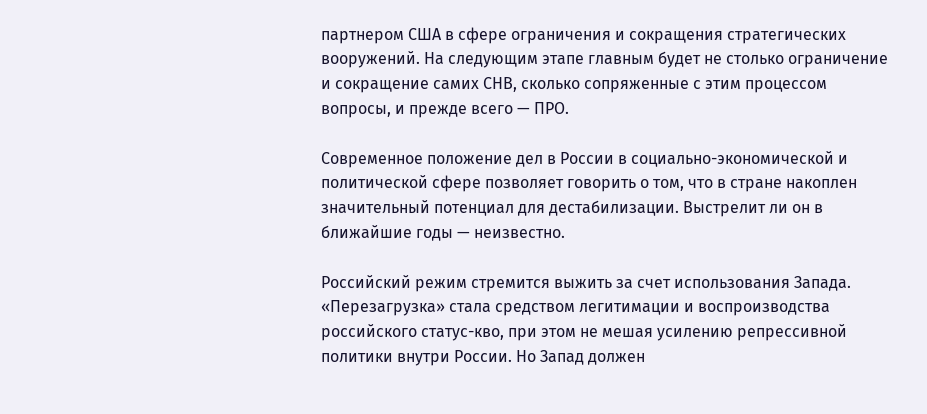партнером США в сфере ограничения и сокращения стратегических вооружений. На следующим этапе главным будет не столько ограничение и сокращение самих СНВ, сколько сопряженные с этим процессом вопросы, и прежде всего — ПРО.

Современное положение дел в России в социально-экономической и политической сфере позволяет говорить о том, что в стране накоплен значительный потенциал для дестабилизации. Выстрелит ли он в ближайшие годы — неизвестно.

Российский режим стремится выжить за счет использования Запада. «Перезагрузка» стала средством легитимации и воспроизводства российского статус-кво, при этом не мешая усилению репрессивной политики внутри России. Но Запад должен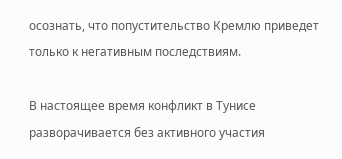осознать, что попустительство Кремлю приведет только к негативным последствиям.

В настоящее время конфликт в Тунисе разворачивается без активного участия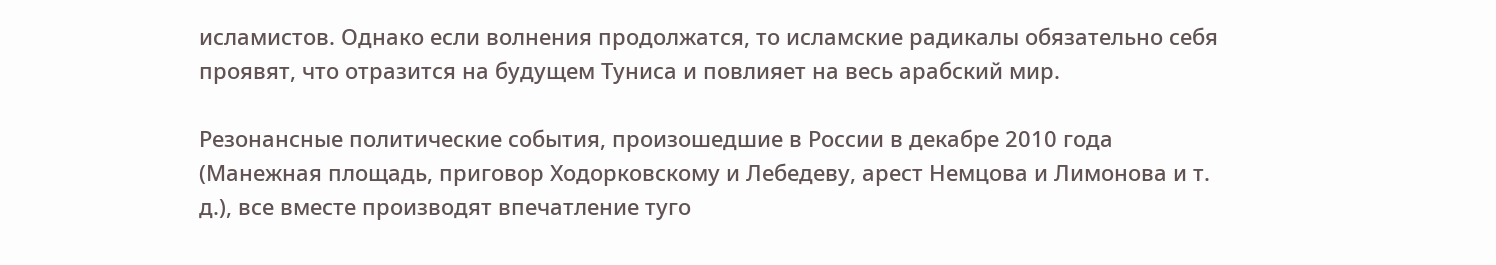исламистов. Однако если волнения продолжатся, то исламские радикалы обязательно себя проявят, что отразится на будущем Туниса и повлияет на весь арабский мир.

Резонансные политические события, произошедшие в России в декабре 2010 года (Манежная площадь, приговор Ходорковскому и Лебедеву, арест Немцова и Лимонова и т. д.), все вместе производят впечатление туго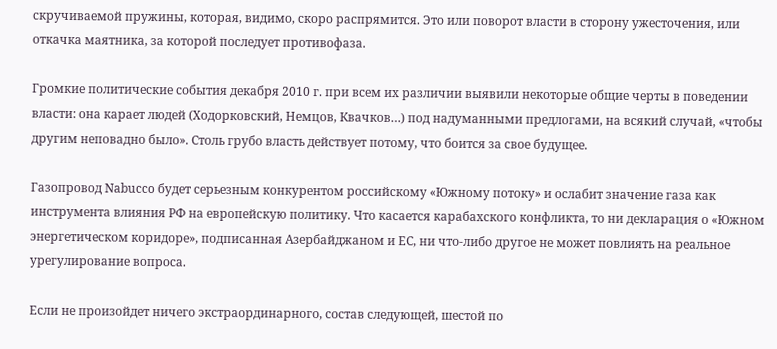скручиваемой пружины, которая, видимо, скоро распрямится. Это или поворот власти в сторону ужесточения, или откачка маятника, за которой последует противофаза.

Громкие политические события декабря 2010 г. при всем их различии выявили некоторые общие черты в поведении власти: она карает людей (Ходорковский, Немцов, Квачков…) под надуманными предлогами, на всякий случай, «чтобы другим неповадно было». Столь грубо власть действует потому, что боится за свое будущее.

Газопровод Nabucco будет серьезным конкурентом российскому «Южному потоку» и ослабит значение газа как инструмента влияния РФ на европейскую политику. Что касается карабахского конфликта, то ни декларация о «Южном энергетическом коридоре», подписанная Азербайджаном и ЕС, ни что-либо другое не может повлиять на реальное урегулирование вопроса.

Если не произойдет ничего экстраординарного, состав следующей, шестой по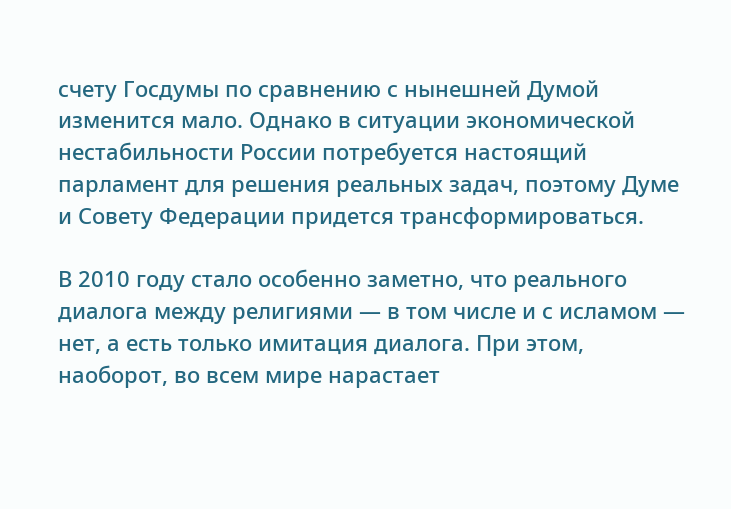счету Госдумы по сравнению с нынешней Думой изменится мало. Однако в ситуации экономической нестабильности России потребуется настоящий парламент для решения реальных задач, поэтому Думе и Совету Федерации придется трансформироваться.

В 2010 году стало особенно заметно, что реального диалога между религиями — в том числе и с исламом — нет, а есть только имитация диалога. При этом, наоборот, во всем мире нарастает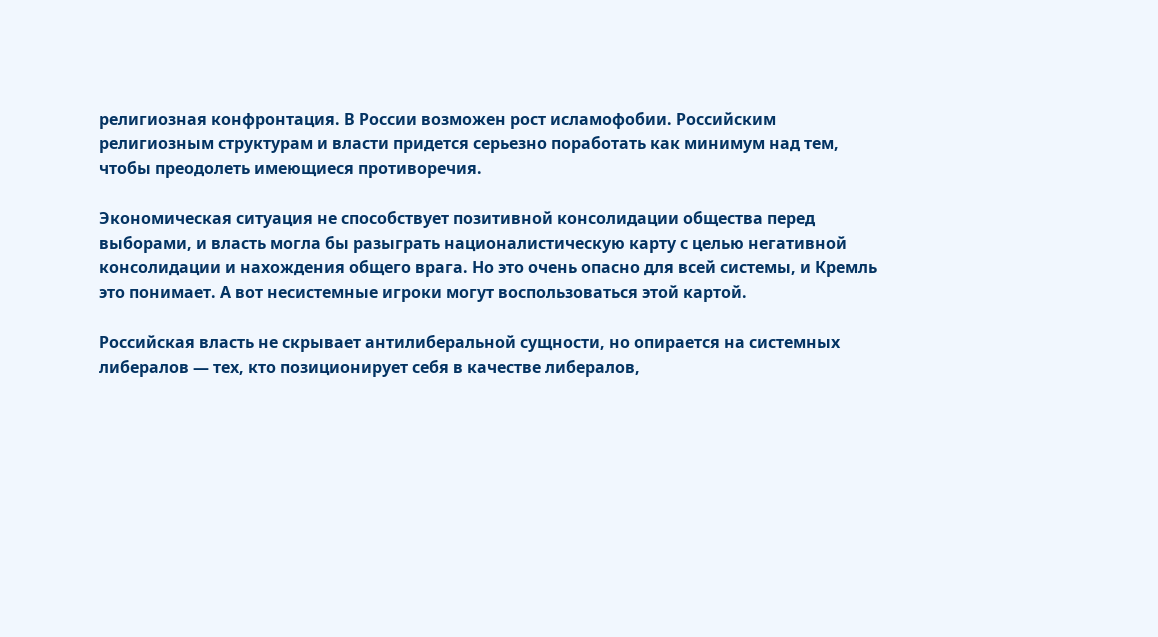религиозная конфронтация. В России возможен рост исламофобии. Российским религиозным структурам и власти придется серьезно поработать как минимум над тем, чтобы преодолеть имеющиеся противоречия.

Экономическая ситуация не способствует позитивной консолидации общества перед выборами, и власть могла бы разыграть националистическую карту с целью негативной консолидации и нахождения общего врага. Но это очень опасно для всей системы, и Кремль это понимает. А вот несистемные игроки могут воспользоваться этой картой.

Российская власть не скрывает антилиберальной сущности, но опирается на системных либералов — тех, кто позиционирует себя в качестве либералов,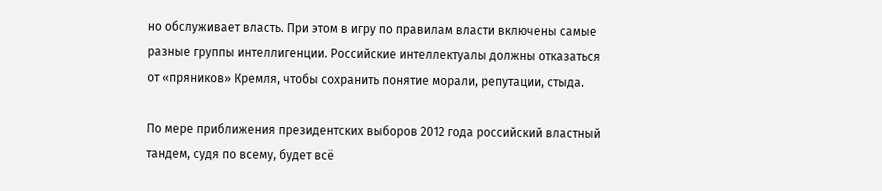но обслуживает власть. При этом в игру по правилам власти включены самые разные группы интеллигенции. Российские интеллектуалы должны отказаться от «пряников» Кремля, чтобы сохранить понятие морали, репутации, стыда.

По мере приближения президентских выборов 2012 года российский властный тандем, судя по всему, будет всё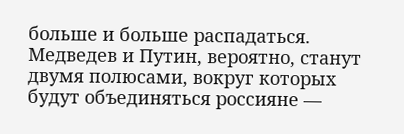больше и больше распадаться. Медведев и Путин, вероятно, станут двумя полюсами, вокруг которых будут объединяться россияне —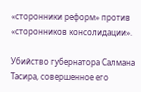«сторонники реформ» против «сторонников консолидации».

Убийство губернатора Салмана Тасира, совершенное его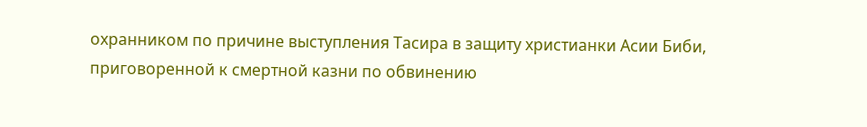охранником по причине выступления Тасира в защиту христианки Асии Биби, приговоренной к смертной казни по обвинению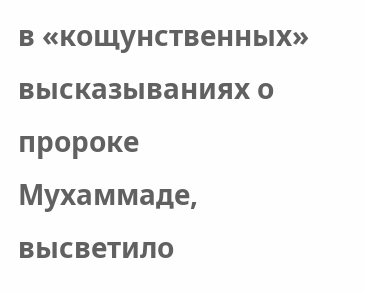в «кощунственных» высказываниях о пророке Мухаммаде, высветило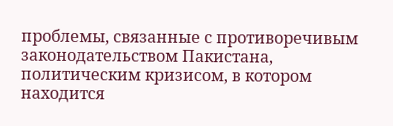проблемы, связанные с противоречивым законодательством Пакистана, политическим кризисом, в котором находится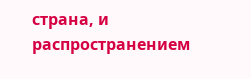страна, и распространением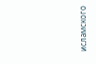исламского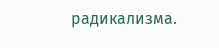радикализма.